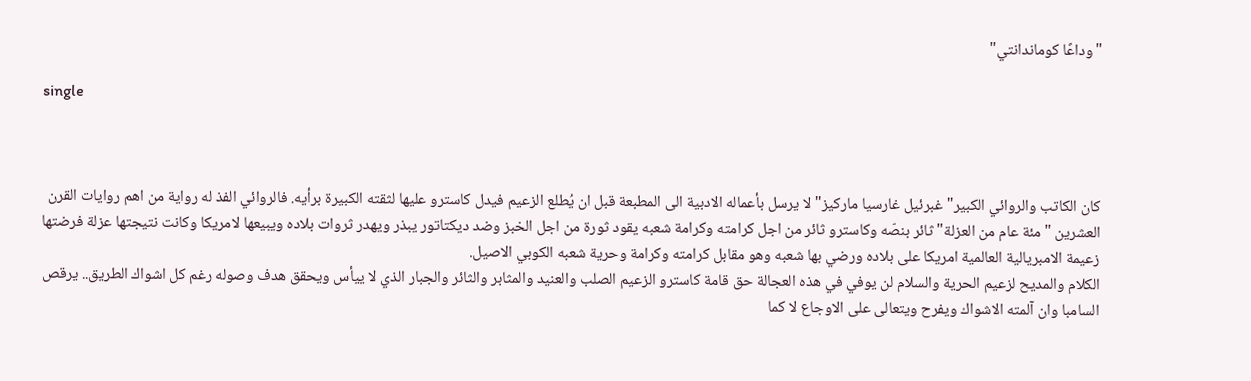"وداعًا كوماندانتي"

single



كان الكاتب والروائي الكبير"غبرئيل غارسيا ماركيز" لا يرسل بأعماله الادبية الى المطبعة قبل ان يُطلع الزعيم فيدل كاسترو عليها لثقته الكبيرة برأيه. فالروائي الفذ له رواية من اهم روايات القرن العشرين "مئة عام من العزلة" ثائر بنصّه وكاسترو ثائر من اجل كرامته وكرامة شعبه يقود ثورة من اجل الخبز وضد ديكتاتور يبذر ويهدر ثروات بلاده ويبيعها لامريكا وكانت نتيجتها عزلة فرضتها زعيمة الامبريالية العالمية امريكا على بلاده ورضي بها شعبه وهو مقابل كرامته وكرامة وحرية شعبه الكوبي الاصيل.
الكلام والمديح لزعيم الحرية والسلام لن يوفي في هذه العجالة حق قامة كاسترو الزعيم الصلب والعنيد والمثابر والثائر والجبار الذي لا ييأس ويحقق هدف وصوله رغم كل اشواك الطريق.. يرقص السامبا وان آلمته الاشواك ويفرح ويتعالى على الاوجاع لا كما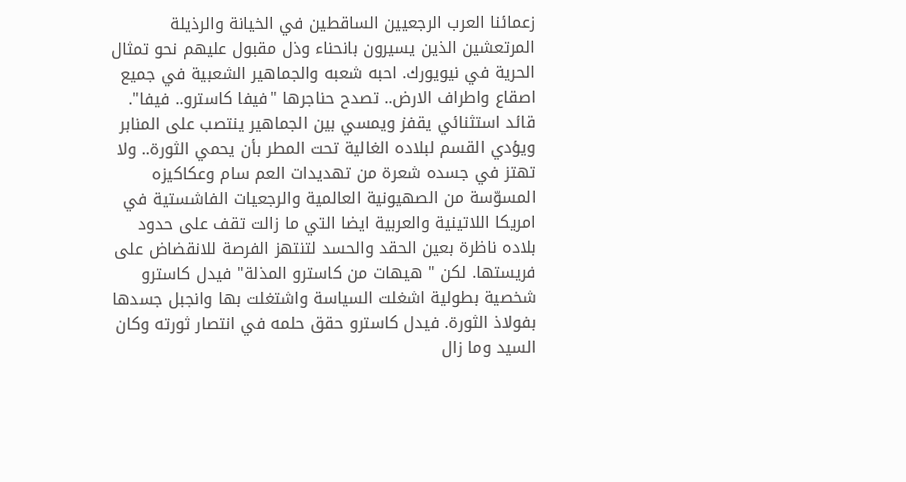زعمائنا العرب الرجعيين الساقطين في الخيانة والرذيلة المرتعشين الذين يسيرون بانحناء وذل مقبول عليهم نحو تمثال الحرية في نيويورك. احبه شعبه والجماهير الشعبية في جميع اصقاع واطراف الارض.. تصدح حناجرها "فيفا كاسترو.. فيفا".
قائد استثنائي يقفز ويمسي بين الجماهير ينتصب على المنابر ويؤدي القسم لبلاده الغالية تحت المطر بأن يحمي الثورة.. ولا تهتز في جسده شعرة من تهديدات العم سام وعكاكيزه المسوّسة من الصهيونية العالمية والرجعيات الفاشستية في امريكا اللاتينية والعربية ايضا التي ما زالت تقف على حدود بلاده ناظرة بعين الحقد والحسد لتنتهز الفرصة للانقضاض على فريستها. لكن " هيهات من كاسترو المذلة" فيدل كاسترو شخصية بطولية اشغلت السياسة واشتغلت بها وانجبل جسدها بفولاذ الثورة. فيدل كاسترو حقق حلمه في انتصار ثورته وكان السيد وما زال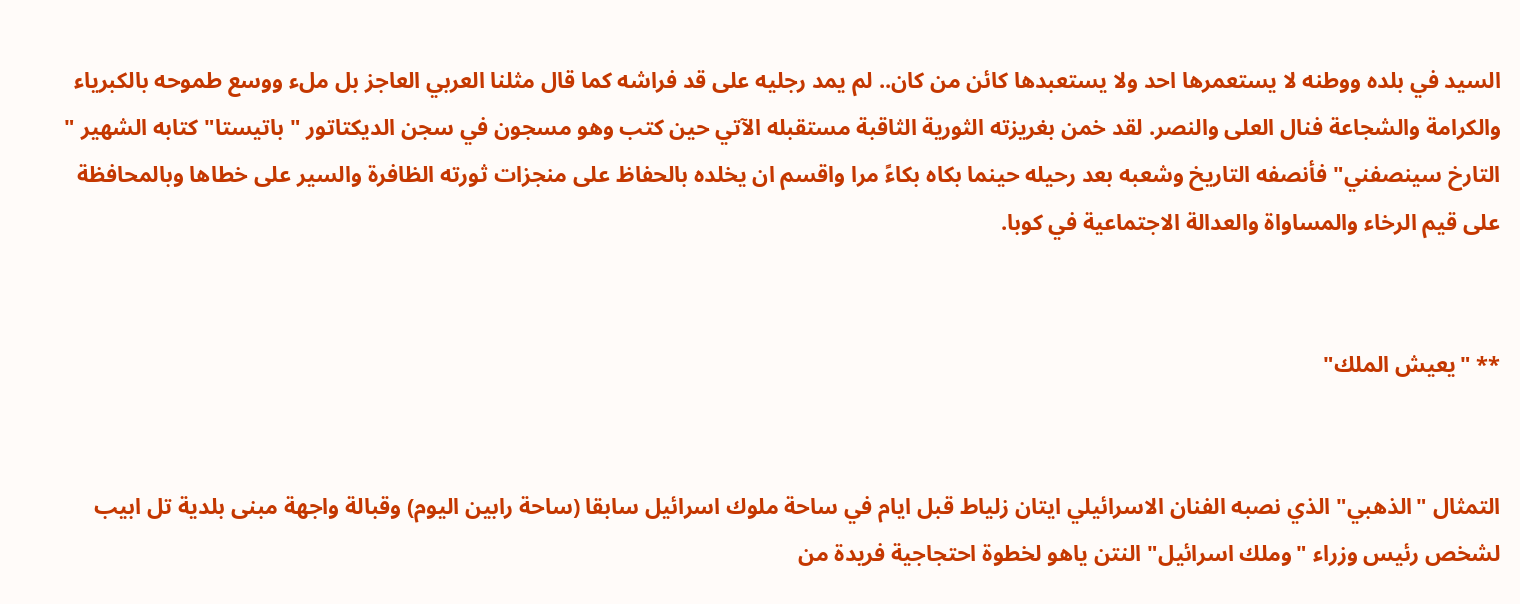السيد في بلده ووطنه لا يستعمرها احد ولا يستعبدها كائن من كان.. لم يمد رجليه على قد فراشه كما قال مثلنا العربي العاجز بل ملء ووسع طموحه بالكبرياء والكرامة والشجاعة فنال العلى والنصر. لقد خمن بغريزته الثورية الثاقبة مستقبله الآتي حين كتب وهو مسجون في سجن الديكتاتور " باتيستا" كتابه الشهير " التارخ سينصفني" فأنصفه التاريخ وشعبه بعد رحيله حينما بكاه بكاءً مرا واقسم ان يخلده بالحفاظ على منجزات ثورته الظافرة والسير على خطاها وبالمحافظة على قيم الرخاء والمساواة والعدالة الاجتماعية في كوبا.


** "يعيش الملك"


التمثال "الذهبي" الذي نصبه الفنان الاسرائيلي ايتان زلياط قبل ايام في ساحة ملوك اسرائيل سابقا (ساحة رابين اليوم) وقبالة واجهة مبنى بلدية تل ابيب لشخص رئيس وزراء "وملك اسرائيل" النتن ياهو لخطوة احتجاجية فريدة من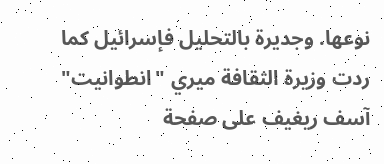نوعها. وجديرة بالتحليل فإسرائيل كما ردت وزيرة الثقافة ميري "انطوانيت" آسف ريغيف على صفحة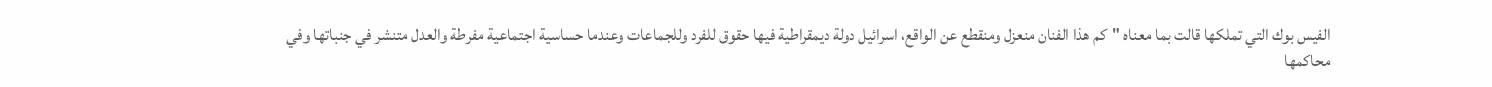الفيس بوك التي تملكها قالت بما معناه "كم هذا الفنان منعزل ومنقطع عن الواقع، اسرائيل دولة ديمقراطية فيها حقوق للفرد وللجماعات وعندما حساسية اجتماعية مفرطة والعدل متنشر في جنباتها وفي محاكمها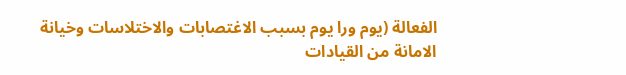الفعالة (يوم ورا يوم بسبب الاغتصابات والاختلاسات وخيانة الامانة من القيادات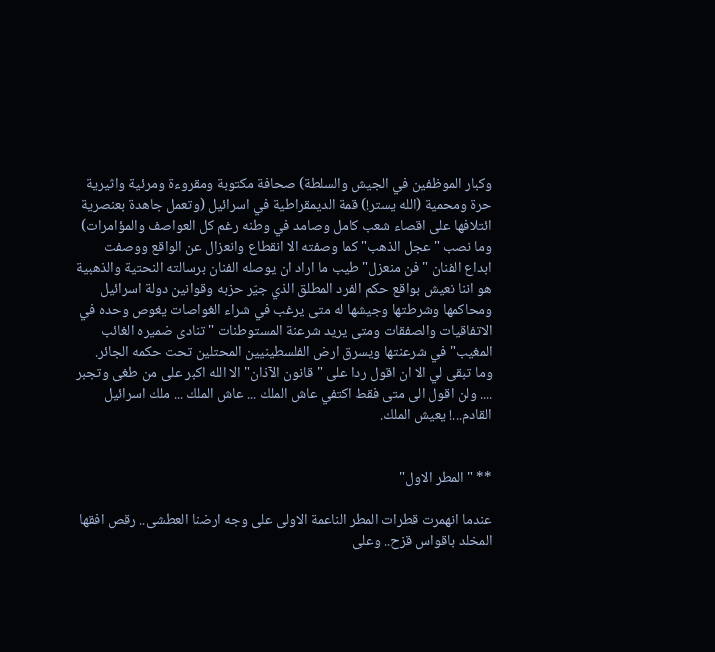وكبار الموظفين في الجيش والسلطة) صحافة مكتوبة ومقروءة ومرئية واثيرية حرة ومحمية (الله يستر!) قمة الديمقراطية في اسرائيل (وتعمل جاهدة بعنصرية ائتلافها على اقصاء شعب كامل وصامد في وطنه رغم كل العواصف والمؤامرات) وما نصب "عجل الذهب" كما وصفته الا انقطاع وانعزال عن الواقع ووصفت ابداع الفنان "فن منعزل" طيب ما اراد ان يوصله الفنان برسالته النحتية والذهبية هو اننا نعيش بواقع حكم الفرد المطلق الذي جيّر حزبه وقوانين دولة اسرائيل ومحاكمها وشرطتها وجيشها له متى يرغب في شراء الغواصات يغوص وحده في الاتفاقيات والصفقات ومتى يريد شرعنة المستوطنات " تنادى ضميره الغائب المغيب" في شرعنتها ويسرق ارض الفلسطينيين المحتلين تحت حكمه الجائر. وما تبقى لي الا ان اقول ردا على " قانون الآذان" الا الله اكبر على من طغى وتجبر .... ولن اقول الى متى فقط اكتفي عاش الملك ... عاش الملك ... ملك اسرائيل القادم...! يعيش الملك.


** "المطر الاول"

عندما انهمرت قطرات المطر الناعمة الاولى على وجه ارضنا العطشى.. رقص افقها المخلد باقواس قزح.. وعلى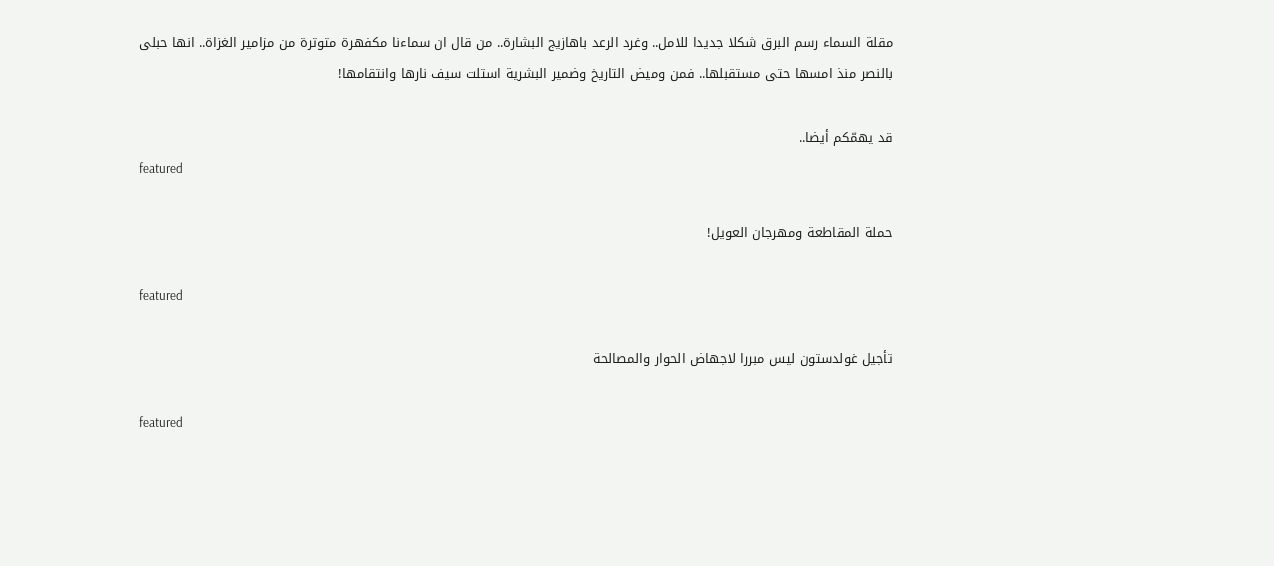مقلة السماء رسم البرق شكلا جديدا للامل.. وغرد الرعد باهازيج البشارة.. من قال ان سماءنا مكفهرة متوترة من مزامير الغزاة.. انها حبلى بالنصر منذ امسها حتى مستقبلها.. فمن وميض التاريخ وضمير البشرية استلت سيف نارها وانتقامها!

قد يهمّكم أيضا..
featured

حملة المقاطعة ومهرجان العويل!

featured

تأجيل غولدستون ليس مبررا لاجهاض الحوار والمصالحة

featured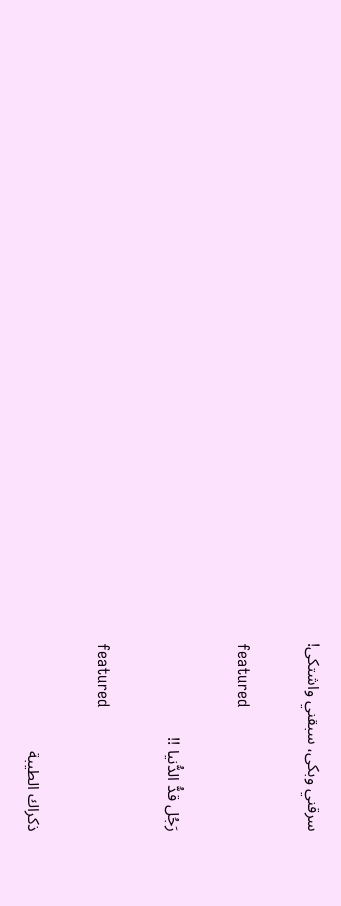سرقني وبكى، سبقني واشتكى!

featured

رَجُل قدُّ الدُّنيا !!

featured

ذكراك الطيبة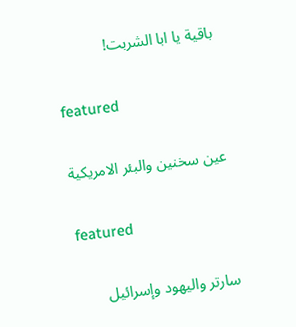باقية يا ابا الشربت!

featured

عين سخنين والبئر الامريكية

featured

سارتر واليهود وإسرائيل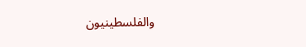والفلسطينيون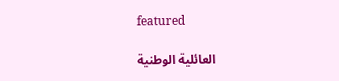featured

العائلية الوطنية